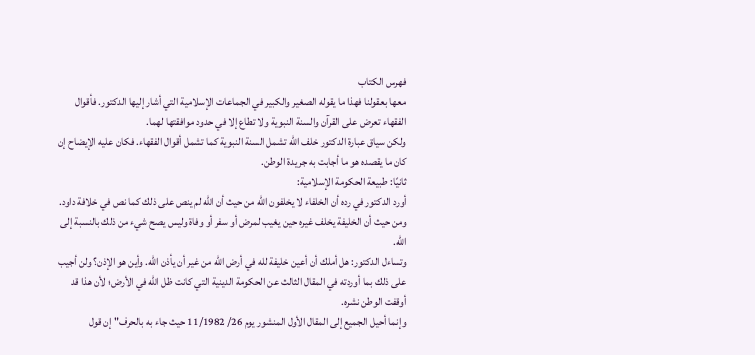فهرس الكتاب
معها بعقولنا فهذا ما يقوله الصغير والكبير في الجماعات الإسلامية التي أشار إليها الدكتور. فأقوال الفقهاء تعرض على القرآن والسنة النبوية ولا تطاع إلا في حدود موافقتها لهما.
ولكن سياق عبارة الدكتور خلف الله تشمل السنة النبوية كما تشمل أقوال الفقهاء. فكان عليه الإيضاح إن كان ما يقصده هو ما أجابت به جريدة الوطن.
ثانيًا: طبيعة الحكومة الإسلامية:
أورد الدكتور في رده أن الخلفاء لا يخلفون الله من حيث أن الله لم ينص على ذلك كما نص في خلافة داود. ومن حيث أن الخليفة يخلف غيره حين يغيب لمرض أو سفر أو وفاة وليس يصح شيء من ذلك بالنسبة إلى الله.
وتساءل الدكتور: هل أملك أن أعين خليفة لله في أرض الله من غير أن يأذن الله. وأين هو الإذن؟ ولن أجيب على ذلك بما أوردته في المقال الثالث عن الحكومة الدينية التي كانت ظل الله في الأرض؛ لأن هذا قد أوقفت الوطن نشره.
وإنما أحيل الجميع إلى المقال الأول المنشور يوم 26/ 11/1982 حيث جاء به بالحرف"إن قول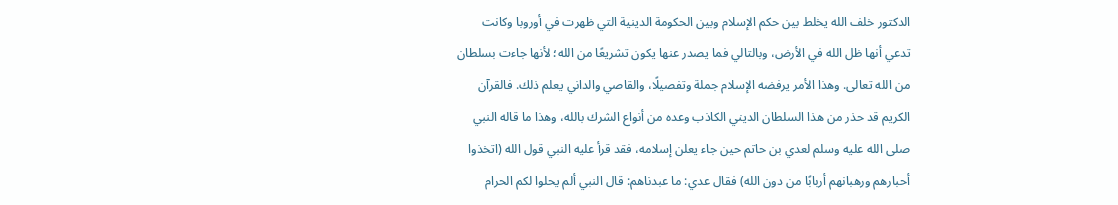الدكتور خلف الله يخلط بين حكم الإسلام وبين الحكومة الدينية التي ظهرت في أوروبا وكانت تدعي أنها ظل الله في الأرض، وبالتالي فما يصدر عنها يكون تشريعًا من الله؛ لأنها جاءت بسلطان من الله تعالى. وهذا الأمر يرفضه الإسلام جملة وتفصيلًا، والقاصي والداني يعلم ذلك. فالقرآن الكريم قد حذر من هذا السلطان الديني الكاذب وعده من أنواع الشرك بالله، وهذا ما قاله النبي صلى الله عليه وسلم لعدي بن حاتم حين جاء يعلن إسلامه، فقد قرأ عليه النبي قول الله (اتخذوا أحبارهم ورهبانهم أربابًا من دون الله) فقال عدي: ما عبدناهم: قال النبي ألم يحلوا لكم الحرام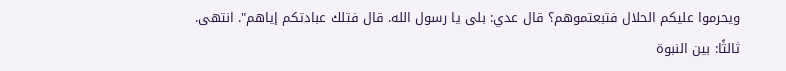ويحرموا عليكم الحلال فتبعتموهم؟ قال عدي: بلى يا رسول الله. قال فتلك عبادتكم إياهم". انتهى.
ثالثًا: بين النبوة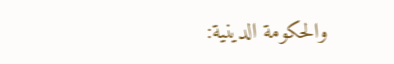والحكومة الدينية: